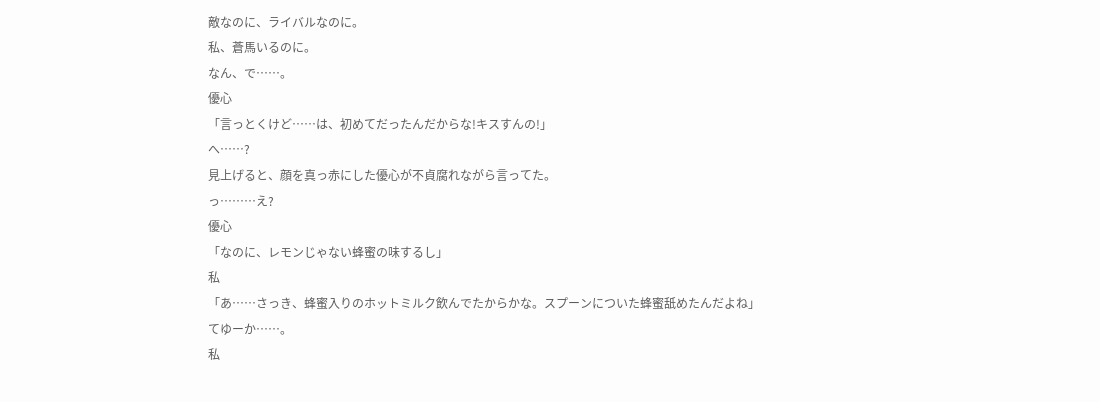敵なのに、ライバルなのに。
私、蒼馬いるのに。
なん、で……。
優心
「言っとくけど……は、初めてだったんだからな!キスすんの!」
へ……?
見上げると、顔を真っ赤にした優心が不貞腐れながら言ってた。
っ………え?
優心
「なのに、レモンじゃない蜂蜜の味するし」
私
「あ……さっき、蜂蜜入りのホットミルク飲んでたからかな。スプーンについた蜂蜜舐めたんだよね」
てゆーか……。
私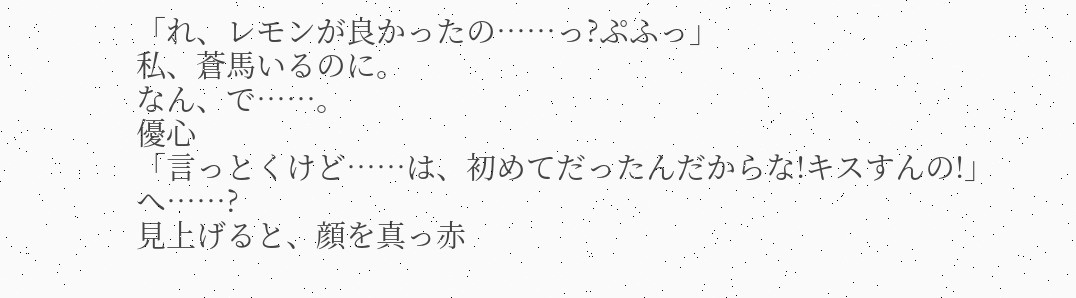「れ、レモンが良かったの……っ?ぷふっ」
私、蒼馬いるのに。
なん、で……。
優心
「言っとくけど……は、初めてだったんだからな!キスすんの!」
へ……?
見上げると、顔を真っ赤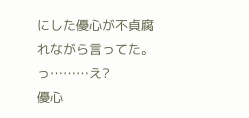にした優心が不貞腐れながら言ってた。
っ………え?
優心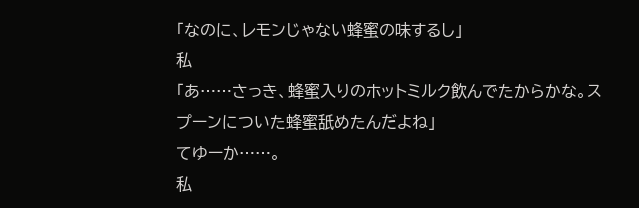「なのに、レモンじゃない蜂蜜の味するし」
私
「あ……さっき、蜂蜜入りのホットミルク飲んでたからかな。スプーンについた蜂蜜舐めたんだよね」
てゆーか……。
私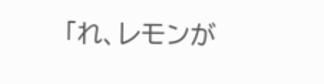「れ、レモンが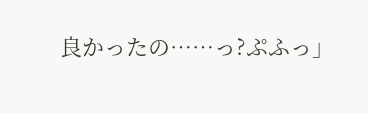良かったの……っ?ぷふっ」